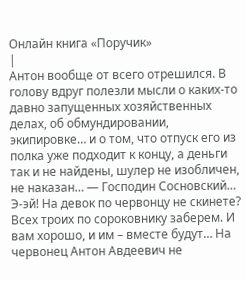Онлайн книга «Поручик»
|
Антон вообще от всего отрешился. В голову вдруг полезли мысли о каких-то давно запущенных хозяйственных делах, об обмундировании, экипировке… и о том, что отпуск его из полка уже подходит к концу, а деньги так и не найдены, шулер не изобличен, не наказан… — Господин Сосновский… Э-эй! На девок по червонцу не скинете? Всех троих по сороковнику заберем. И вам хорошо, и им – вместе будут… На червонец Антон Авдеевич не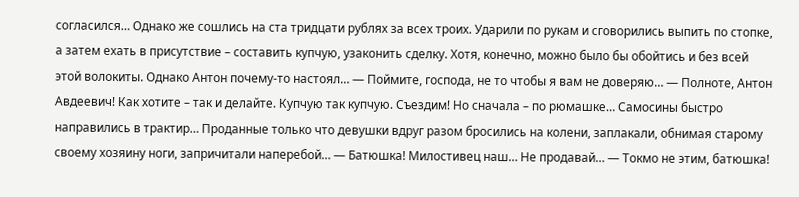согласился… Однако же сошлись на ста тридцати рублях за всех троих. Ударили по рукам и сговорились выпить по стопке, а затем ехать в присутствие – составить купчую, узаконить сделку. Хотя, конечно, можно было бы обойтись и без всей этой волокиты. Однако Антон почему-то настоял… — Поймите, господа, не то чтобы я вам не доверяю… — Полноте, Антон Авдеевич! Как хотите – так и делайте. Купчую так купчую. Съездим! Но сначала – по рюмашке… Самосины быстро направились в трактир… Проданные только что девушки вдруг разом бросились на колени, заплакали, обнимая старому своему хозяину ноги, запричитали наперебой… — Батюшка! Милостивец наш… Не продавай… — Токмо не этим, батюшка!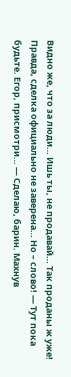Видно же, что за люди… Ишь ты, не продавай… Так проданы ж уже! Правда, сделка официально не заверена… Но – слово! — Тут пока будьте. Егор, присмотри… — Сделаю, барин. Махнув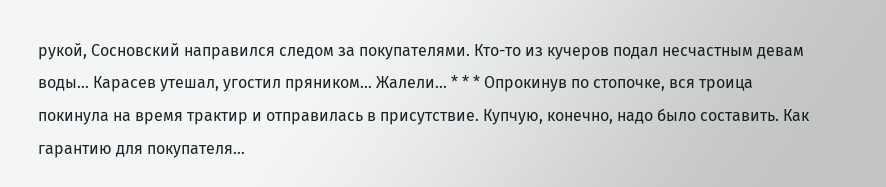рукой, Сосновский направился следом за покупателями. Кто-то из кучеров подал несчастным девам воды… Карасев утешал, угостил пряником… Жалели… * * * Опрокинув по стопочке, вся троица покинула на время трактир и отправилась в присутствие. Купчую, конечно, надо было составить. Как гарантию для покупателя…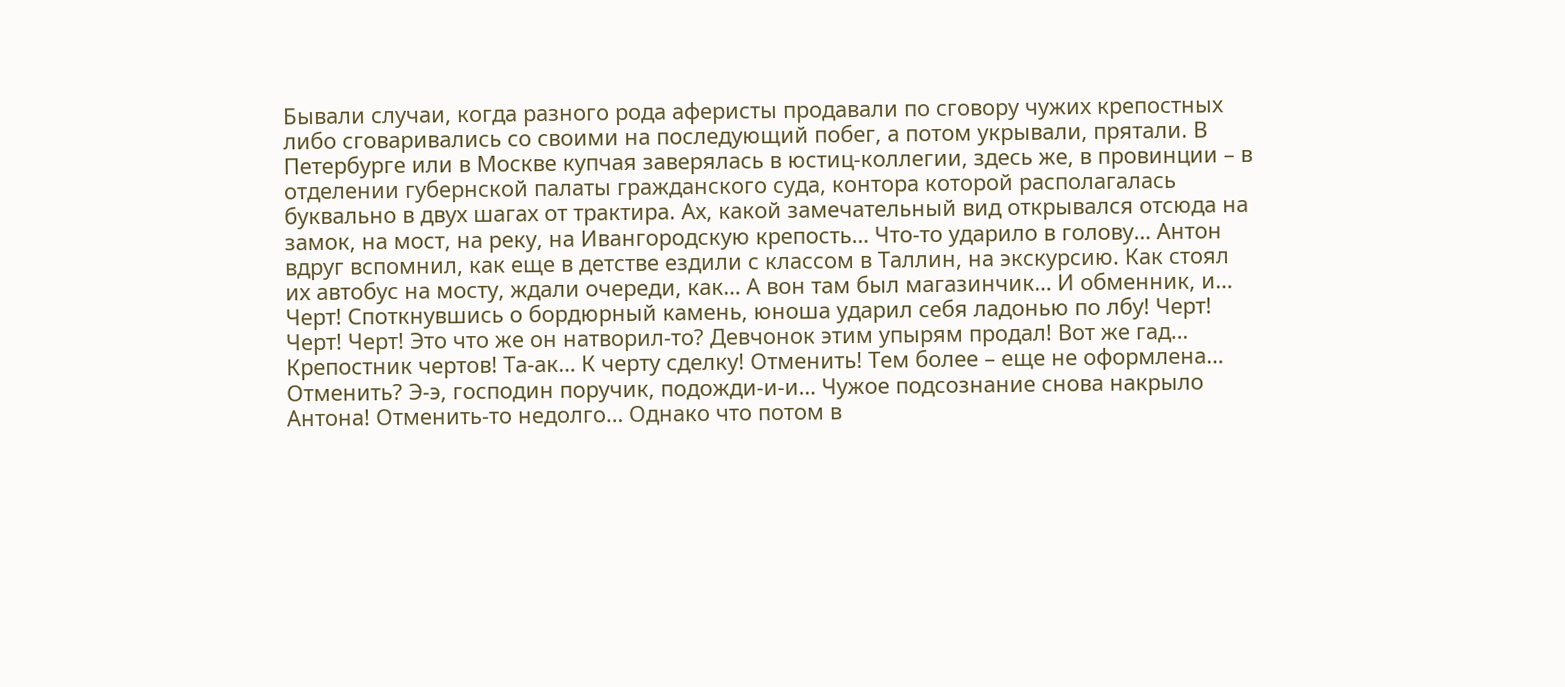Бывали случаи, когда разного рода аферисты продавали по сговору чужих крепостных либо сговаривались со своими на последующий побег, а потом укрывали, прятали. В Петербурге или в Москве купчая заверялась в юстиц-коллегии, здесь же, в провинции – в отделении губернской палаты гражданского суда, контора которой располагалась буквально в двух шагах от трактира. Ах, какой замечательный вид открывался отсюда на замок, на мост, на реку, на Ивангородскую крепость… Что-то ударило в голову… Антон вдруг вспомнил, как еще в детстве ездили с классом в Таллин, на экскурсию. Как стоял их автобус на мосту, ждали очереди, как… А вон там был магазинчик… И обменник, и… Черт! Споткнувшись о бордюрный камень, юноша ударил себя ладонью по лбу! Черт! Черт! Черт! Это что же он натворил-то? Девчонок этим упырям продал! Вот же гад… Крепостник чертов! Та-ак… К черту сделку! Отменить! Тем более – еще не оформлена… Отменить? Э-э, господин поручик, подожди-и-и… Чужое подсознание снова накрыло Антона! Отменить-то недолго… Однако что потом в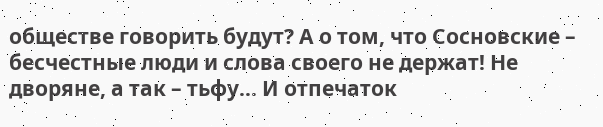обществе говорить будут? А о том, что Сосновские – бесчестные люди и слова своего не держат! Не дворяне, а так – тьфу… И отпечаток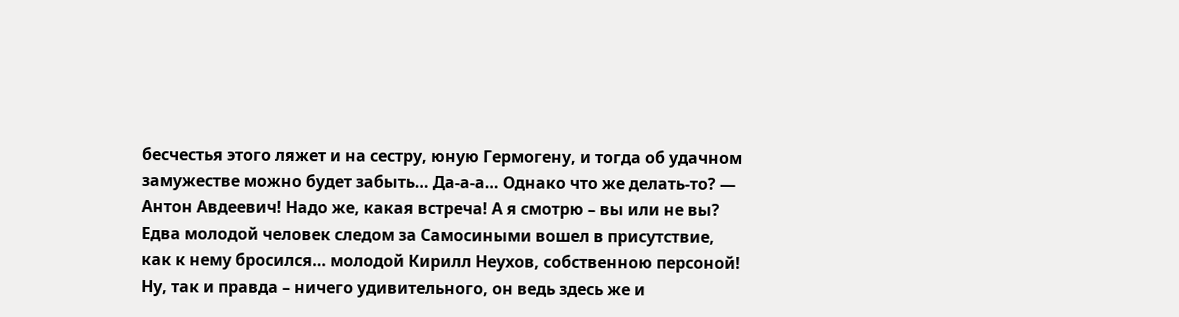бесчестья этого ляжет и на сестру, юную Гермогену, и тогда об удачном замужестве можно будет забыть… Да-а-а… Однако что же делать-то? — Антон Авдеевич! Надо же, какая встреча! А я смотрю – вы или не вы? Едва молодой человек следом за Самосиными вошел в присутствие, как к нему бросился… молодой Кирилл Неухов, собственною персоной! Ну, так и правда – ничего удивительного, он ведь здесь же и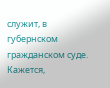служит, в губернском гражданском суде. Кажется,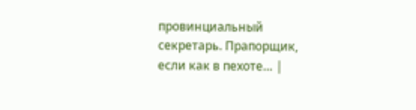провинциальный секретарь. Прапорщик, если как в пехоте… |